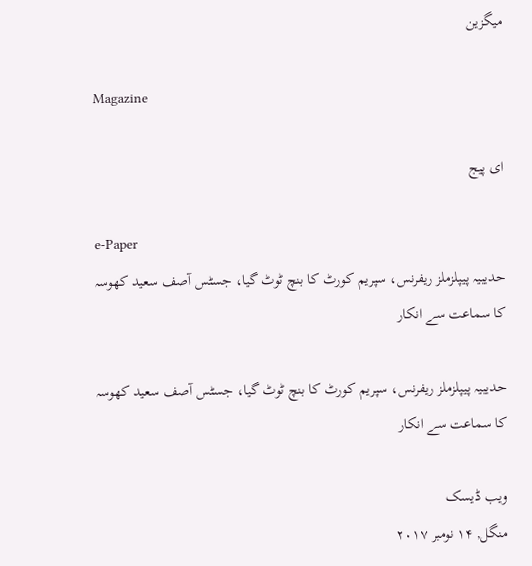میگزین

Magazine

ای پیج

e-Paper
حدیبیہ پیپلزملز ریفرنس، سپریم کورٹ کا بنچ ٹوٹ گیا، جسٹس آصف سعید کھوسہ کا سماعت سے انکار

حدیبیہ پیپلزملز ریفرنس، سپریم کورٹ کا بنچ ٹوٹ گیا، جسٹس آصف سعید کھوسہ کا سماعت سے انکار

ویب ڈیسک
منگل, ۱۴ نومبر ۲۰۱۷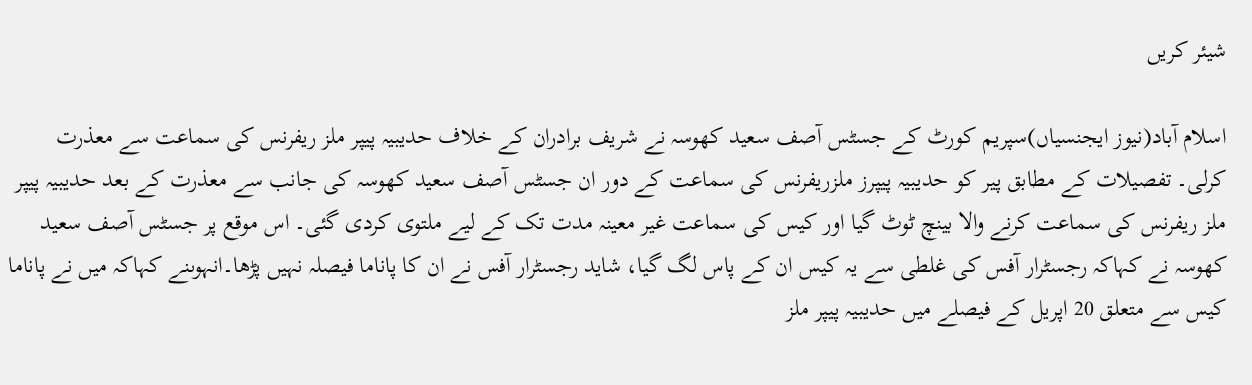شیئر کریں

اسلام آباد(نیوز ایجنسیاں)سپریم کورٹ کے جسٹس آصف سعید کھوسہ نے شریف برادران کے خلاف حدیبیہ پیپر ملز ریفرنس کی سماعت سے معذرت کرلی۔ تفصیلات کے مطابق پیر کو حدیبیہ پیپرز ملزریفرنس کی سماعت کے دور ان جسٹس آصف سعید کھوسہ کی جانب سے معذرت کے بعد حدیبیہ پیپر ملز ریفرنس کی سماعت کرنے والا بینچ ٹوٹ گیا اور کیس کی سماعت غیر معینہ مدت تک کے لیے ملتوی کردی گئی۔ اس موقع پر جسٹس آصف سعید کھوسہ نے کہاکہ رجسٹرار آفس کی غلطی سے یہ کیس ان کے پاس لگ گیا، شاید رجسٹرار آفس نے ان کا پاناما فیصلہ نہیں پڑھا۔انہوںنے کہاکہ میں نے پاناما کیس سے متعلق 20 اپریل کے فیصلے میں حدیبیہ پیپر ملز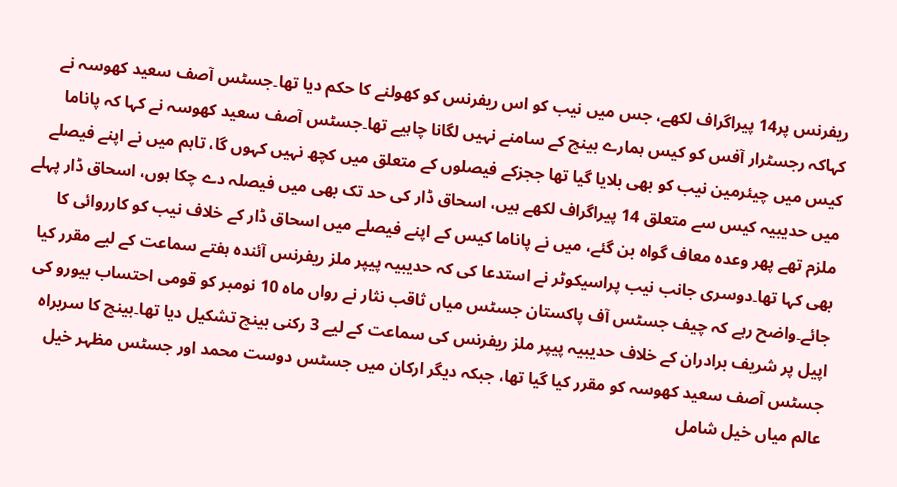ریفرنس پر14 پیراگراف لکھے، جس میں نیب کو اس ریفرنس کو کھولنے کا حکم دیا تھا۔جسٹس آصف سعید کھوسہ نے کہاکہ رجسٹرار آفس کو کیس ہمارے بینچ کے سامنے نہیں لگانا چاہیے تھا۔جسٹس آصف سعید کھوسہ نے کہا کہ پاناما کیس میں چیئرمین نیب کو بھی بلایا گیا تھا ججزکے فیصلوں کے متعلق میں کچھ نہیں کہوں گا، تاہم میں نے اپنے فیصلے میں حدیبیہ کیس سے متعلق 14 پیراگراف لکھے ہیں، اسحاق ڈار کی حد تک بھی میں فیصلہ دے چکا ہوں، اسحاق ڈار پہلے ملزم تھے پھر وعدہ معاف گواہ بن گئے، میں نے پاناما کیس کے اپنے فیصلے میں اسحاق ڈار کے خلاف نیب کو کارروائی کا بھی کہا تھا۔دوسری جانب نیب پراسیکوٹر نے استدعا کی کہ حدیبیہ پیپر ملز ریفرنس آئندہ ہفتے سماعت کے لیے مقرر کیا جائے۔واضح رہے کہ چیف جسٹس آف پاکستان جسٹس میاں ثاقب نثار نے رواں ماہ 10 نومبر کو قومی احتساب بیورو کی اپیل پر شریف برادران کے خلاف حدیبیہ پیپر ملز ریفرنس کی سماعت کے لیے 3 رکنی بینچ تشکیل دیا تھا۔بینچ کا سربراہ جسٹس آصف سعید کھوسہ کو مقرر کیا گیا تھا، جبکہ دیگر ارکان میں جسٹس دوست محمد اور جسٹس مظہر خیل عالم میاں خیل شامل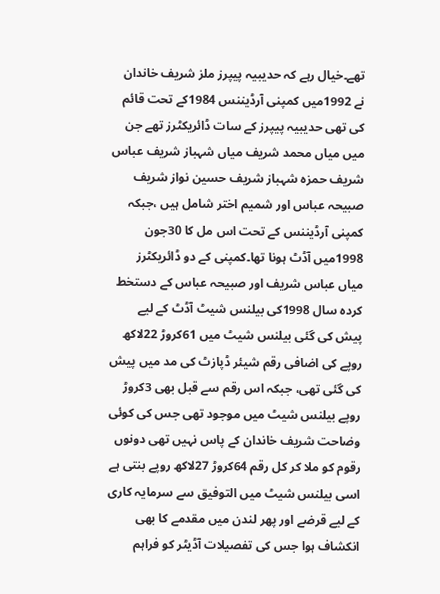تھے۔خیال رہے کہ حدیبیہ پیپرز ملز شریف خاندان نے 1992میں کمپنی آرڈیننس 1984کے تحت قائم کی تھی حدیبیہ پیپرز کے سات ڈائریکٹرز تھے جن میں میاں محمد شریف میاں شہباز شریف عباس شریف حمزہ شہباز شریف حسین نواز شریف صبیحہ عباس اور شمیم اختر شامل ہیں ،جبکہ کمپنی آرڈیننس کے تحت اس مل کا 30جون 1998میں آڈٹ ہونا تھا۔کمپنی کے دو ڈائریکٹرز میاں عباس شریف اور صبیحہ عباس کے دستخط کردہ سال 1998کی بیلنس شیٹ آڈٹ کے لیے پیش کی گئی بیلنس شیٹ میں 61کروڑ 22لاکھ روپے کی اضافی رقم شیئر ڈپازٹ کی مد میں پیش کی گئی تھی، جبکہ اس رقم سے قبل بھی 3کروڑ روپے بیلنس شیٹ میں موجود تھی جس کی کوئی وضاحت شریف خاندان کے پاس نہیں تھی دونوں رقوم کو ملا کر کل رقم 64کروڑ 27لاکھ روپے بنتی ہے اسی بیلنس شیٹ میں التوفیق سے سرمایہ کاری کے لیے قرضے اور پھر لندن میں مقدمے کا بھی انکشاف ہوا جس کی تفصیلات آڈیٹر کو فراہم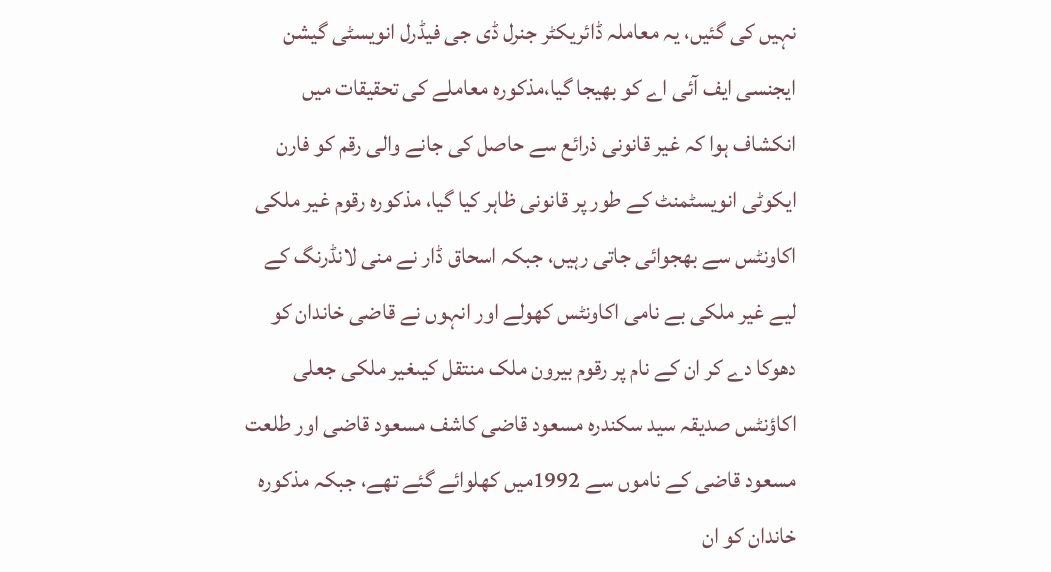نہیں کی گئیں، یہ معاملہ ڈائریکٹر جنرل ڈی جی فیڈرل انویسٹی گیشن ایجنسی ایف آئی اے کو بھیجا گیا،مذکورہ معاملے کی تحقیقات میں انکشاف ہوا کہ غیر قانونی ذرائع سے حاصل کی جانے والی رقم کو فارن ایکوٹی انویسٹمنٹ کے طور پر قانونی ظاہر کیا گیا، مذکورہ رقوم غیر ملکی اکاونٹس سے بھجوائی جاتی رہیں، جبکہ اسحاق ڈار نے منی لانڈرنگ کے لیے غیر ملکی بے نامی اکاونٹس کھولے اور انہوں نے قاضی خاندان کو دھوکا دے کر ان کے نام پر رقوم بیرون ملک منتقل کیںغیر ملکی جعلی اکاؤنٹس صدیقہ سید سکندرہ مسعود قاضی کاشف مسعود قاضی اور طلعت مسعود قاضی کے ناموں سے 1992میں کھلوائے گئے تھے، جبکہ مذکورہ خاندان کو ان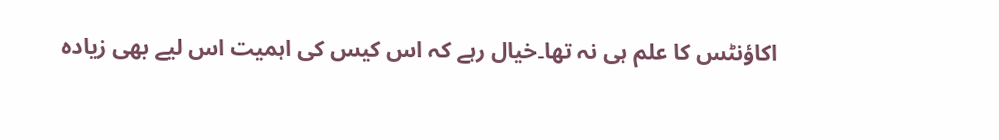اکاؤنٹس کا علم ہی نہ تھا۔خیال رہے کہ اس کیس کی اہمیت اس لیے بھی زیادہ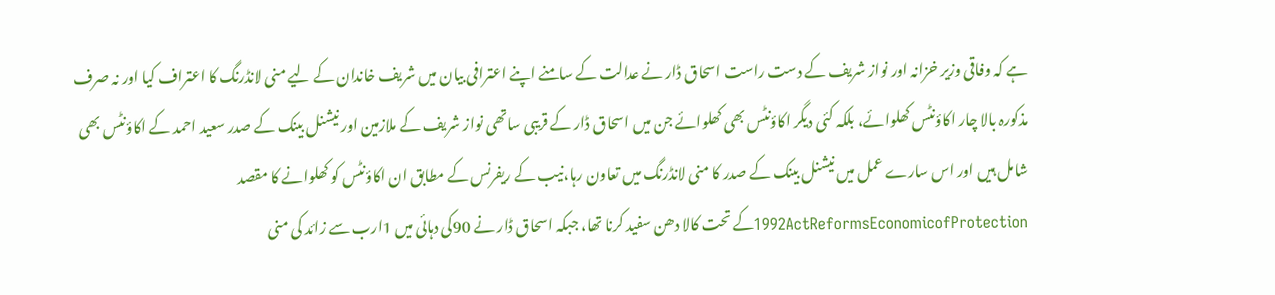ہے کہ وفاقی وزیر خزانہ اور نواز شریف کے دست راست اسحاق ڈار نے عدالت کے سامنے اپنے اعترافی بیان میں شریف خاندان کے لیے منی لانڈرنگ کا اعتراف کیا اور نہ صرف مذکورہ بالا چار اکاؤنٹس کھلوائے، بلکہ کئی دیگر اکاؤنٹس بھی کھلوائے جن میں اسحاق ڈار کے قریبی ساتھی نواز شریف کے ملازمین اور نیشنل بینک کے صدر سعید احمد کے اکاؤنٹس بھی شامل ہیں اور اس سارے عمل میں نیشنل بینک کے صدر کا منی لانڈرنگ میں تعاون رہا،نیب کے ریفرنس کے مطابق ان اکاؤنٹس کو کھلوانے کا مقصد 1992ActReformsEconomicofProtectionکے تحت کالا دھن سفید کرنا تھا، جبکہ اسحاق ڈار نے 90کی دہائی میں 1ارب سے زائد کی منی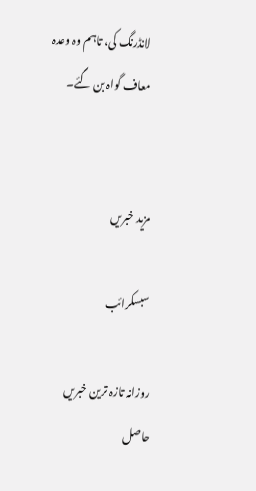لانڈرنگ کی، تاہم وہ وعدہ معاف گواہ بن گئے۔


مزید خبریں

سبسکرائب

روزانہ تازہ ترین خبریں حاصل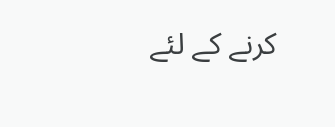کرنے کے لئے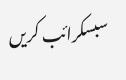سبسکرائب کریں